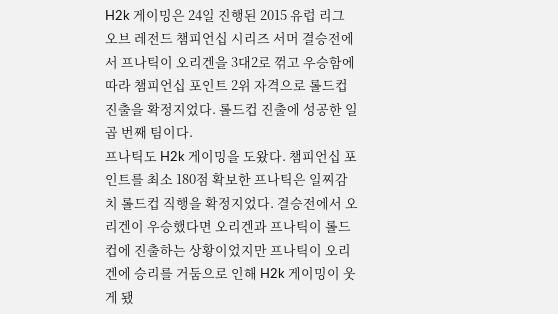H2k 게이밍은 24일 진행된 2015 유럽 리그 오브 레전드 챔피언십 시리즈 서머 결승전에서 프나틱이 오리겐을 3대2로 꺾고 우승함에 따라 챔피언십 포인트 2위 자격으로 롤드컵 진출을 확정지었다. 롤드컵 진출에 성공한 일곱 번째 팀이다.
프나틱도 H2k 게이밍을 도왔다. 챔피언십 포인트를 최소 180점 확보한 프나틱은 일찌감치 롤드컵 직행을 확정지었다. 결승전에서 오리겐이 우승했다면 오리겐과 프나틱이 롤드컵에 진출하는 상황이었지만 프나틱이 오리겐에 승리를 거둠으로 인해 H2k 게이밍이 웃게 됐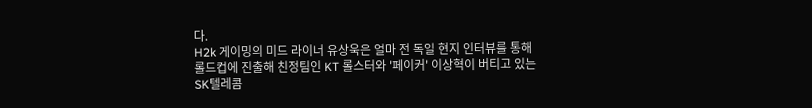다.
H2k 게이밍의 미드 라이너 유상욱은 얼마 전 독일 현지 인터뷰를 통해 롤드컵에 진출해 친정팀인 KT 롤스터와 '페이커' 이상혁이 버티고 있는 SK텔레콤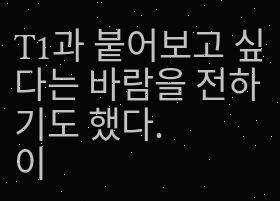T1과 붙어보고 싶다는 바람을 전하기도 했다.
이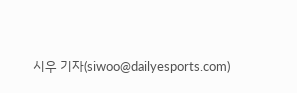시우 기자(siwoo@dailyesports.com)